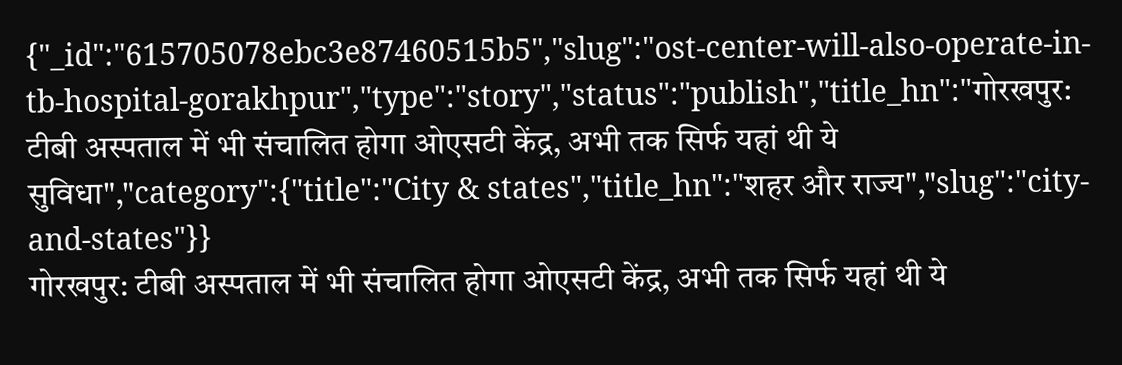{"_id":"615705078ebc3e87460515b5","slug":"ost-center-will-also-operate-in-tb-hospital-gorakhpur","type":"story","status":"publish","title_hn":"गोरखपुर: टीबी अस्पताल में भी संचालित होगा ओएसटी केंद्र, अभी तक सिर्फ यहां थी ये सुविधा","category":{"title":"City & states","title_hn":"शहर और राज्य","slug":"city-and-states"}}
गोरखपुर: टीबी अस्पताल में भी संचालित होगा ओएसटी केंद्र, अभी तक सिर्फ यहां थी ये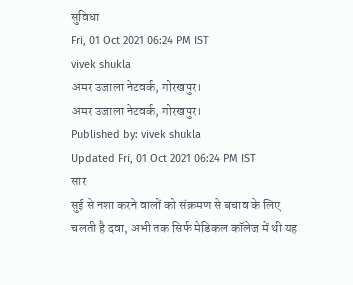सुविधा
Fri, 01 Oct 2021 06:24 PM IST
vivek shukla
अमर उजाला नेटवर्क, गोरखपुर।
अमर उजाला नेटवर्क, गोरखपुर।
Published by: vivek shukla
Updated Fri, 01 Oct 2021 06:24 PM IST
सार
सुई से नशा करने वालों को संक्रमण से बचाव के लिए चलती है दवा, अभी तक सिर्फ मेडिकल कॉलेज में थी यह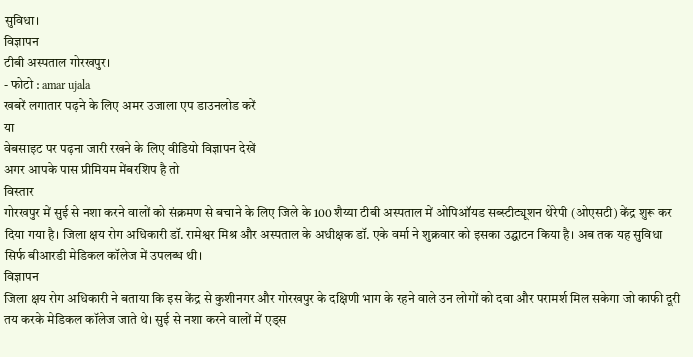सुविधा।
विज्ञापन
टीबी अस्पताल गोरखपुर।
- फोटो : amar ujala
खबरें लगातार पढ़ने के लिए अमर उजाला एप डाउनलोड करें
या
वेबसाइट पर पढ़ना जारी रखने के लिए वीडियो विज्ञापन देखें
अगर आपके पास प्रीमियम मेंबरशिप है तो
विस्तार
गोरखपुर में सुई से नशा करने वालों को संक्रमण से बचाने के लिए जिले के 100 शैय्या टीबी अस्पताल में ओपिऑयड सब्स्टीट्यूशन थेरेपी (ओएसटी) केंद्र शुरू कर दिया गया है। जिला क्षय रोग अधिकारी डॉ. रामेश्वर मिश्र और अस्पताल के अधीक्षक डॉ. एके वर्मा ने शुक्रवार को इसका उद्घाटन किया है। अब तक यह सुविधा सिर्फ बीआरडी मेडिकल कॉलेज में उपलब्ध थी।
विज्ञापन
जिला क्षय रोग अधिकारी ने बताया कि इस केंद्र से कुशीनगर और गोरखपुर के दक्षिणी भाग के रहने वाले उन लोगों को दवा और परामर्श मिल सकेगा जो काफी दूरी तय करके मेडिकल कॉलेज जाते थे। सुई से नशा करने वालों में एड्स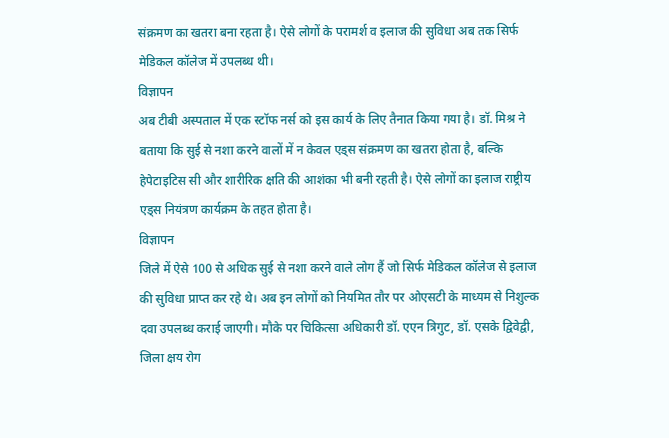संक्रमण का खतरा बना रहता है। ऐसे लोगों के परामर्श व इलाज की सुविधा अब तक सिर्फ मेडिकल कॉलेज में उपलब्ध थी।
विज्ञापन
अब टीबी अस्पताल में एक स्टॉफ नर्स को इस कार्य के लिए तैनात किया गया है। डॉ. मिश्र ने बताया कि सुई से नशा करने वालों में न केवल एड्स संक्रमण का खतरा होता है, बल्कि हेपेटाइटिस सी और शारीरिक क्षति की आशंका भी बनी रहती है। ऐसे लोगों का इलाज राष्ट्रीय एड्स नियंत्रण कार्यक्रम के तहत होता है।
विज्ञापन
जिले में ऐसे 100 से अधिक सुई से नशा करने वाले लोग हैं जो सिर्फ मेडिकल कॉलेज से इलाज की सुविधा प्राप्त कर रहे थे। अब इन लोगों को नियमित तौर पर ओएसटी के माध्यम से निशुल्क दवा उपलब्ध कराई जाएगी। मौके पर चिकित्सा अधिकारी डॉ. एएन त्रिगुट, डॉ. एसके द्विवेद्वी, जिला क्षय रोग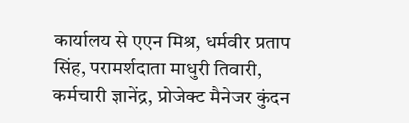कार्यालय से एएन मिश्र, धर्मवीर प्रताप सिंह, परामर्शदाता माधुरी तिवारी, कर्मचारी ज्ञानेंद्र, प्रोजेक्ट मैनेजर कुंदन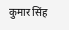कुमार सिंह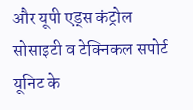और यूपी एड्स कंट्रोल सोसाइटी व टेक्निकल सपोर्ट यूनिट के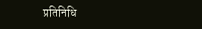प्रतिनिधि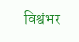विश्वंभर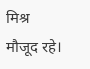मिश्र मौजूद रहे।